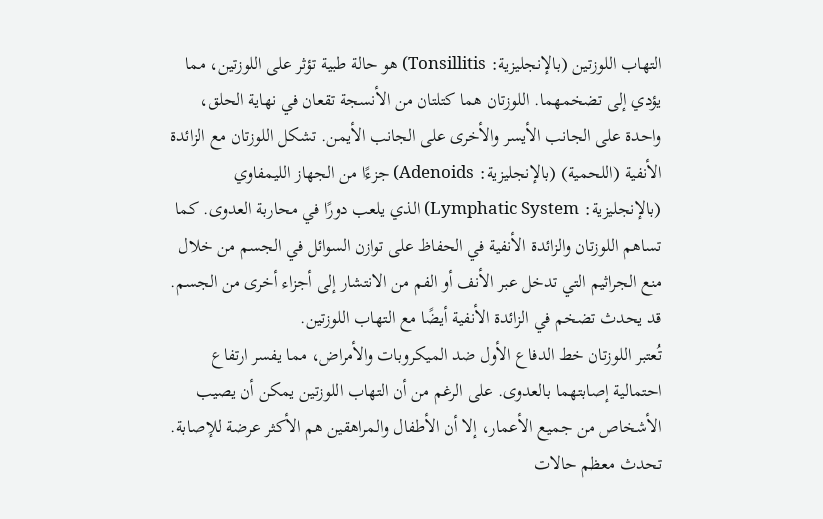التهاب اللوزتين (بالإنجليزية: Tonsillitis) هو حالة طبية تؤثر على اللوزتين، مما يؤدي إلى تضخمهما. اللوزتان هما كتلتان من الأنسجة تقعان في نهاية الحلق، واحدة على الجانب الأيسر والأخرى على الجانب الأيمن. تشكل اللوزتان مع الزائدة الأنفية (اللحمية) (بالإنجليزية: Adenoids) جزءًا من الجهاز الليمفاوي (بالإنجليزية: Lymphatic System) الذي يلعب دورًا في محاربة العدوى. كما تساهم اللوزتان والزائدة الأنفية في الحفاظ على توازن السوائل في الجسم من خلال منع الجراثيم التي تدخل عبر الأنف أو الفم من الانتشار إلى أجزاء أخرى من الجسم. قد يحدث تضخم في الزائدة الأنفية أيضًا مع التهاب اللوزتين.
تُعتبر اللوزتان خط الدفاع الأول ضد الميكروبات والأمراض، مما يفسر ارتفاع احتمالية إصابتهما بالعدوى. على الرغم من أن التهاب اللوزتين يمكن أن يصيب الأشخاص من جميع الأعمار، إلا أن الأطفال والمراهقين هم الأكثر عرضة للإصابة. تحدث معظم حالات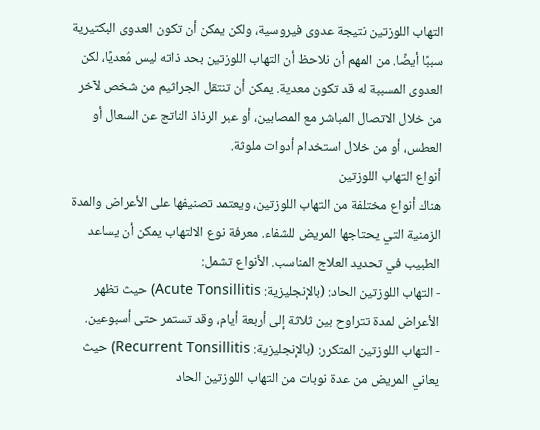التهاب اللوزتين نتيجة عدوى فيروسية، ولكن يمكن أن تكون العدوى البكتيرية سببًا أيضًا. من المهم أن نلاحظ أن التهاب اللوزتين بحد ذاته ليس مُعديًا، لكن العدوى المسببة له قد تكون معدية. يمكن أن تنتقل الجراثيم من شخص لآخر من خلال الاتصال المباشر مع المصابين، أو عبر الرذاذ الناتج عن السعال أو العطس، أو من خلال استخدام أدوات ملوثة.
أنواع التهاب اللوزتين
هناك أنواع مختلفة من التهاب اللوزتين، ويعتمد تصنيفها على الأعراض والمدة الزمنية التي يحتاجها المريض للشفاء. معرفة نوع الالتهاب يمكن أن يساعد الطبيب في تحديد العلاج المناسب. الأنواع تشمل:
- التهاب اللوزتين الحاد: (بالإنجليزية: Acute Tonsillitis) حيث تظهر الأعراض لمدة تتراوح بين ثلاثة إلى أربعة أيام، وقد تستمر حتى أسبوعين.
- التهاب اللوزتين المتكرر: (بالإنجليزية: Recurrent Tonsillitis) حيث يعاني المريض من عدة نوبات من التهاب اللوزتين الحاد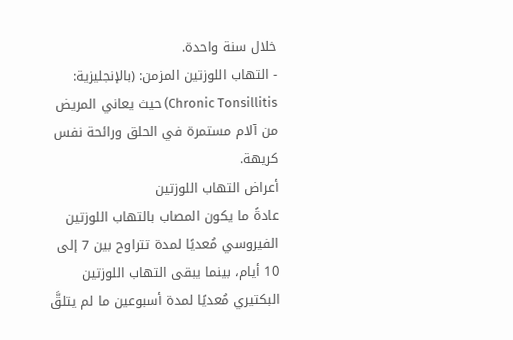خلال سنة واحدة.
- التهاب اللوزتين المزمن: (بالإنجليزية: Chronic Tonsillitis) حيث يعاني المريض من آلام مستمرة في الحلق ورائحة نفس كريهة.
أعراض التهاب اللوزتين
عادةً ما يكون المصاب بالتهاب اللوزتين الفيروسي مُعديًا لمدة تتراوح بين 7 إلى 10 أيام، بينما يبقى التهاب اللوزتين البكتيري مُعديًا لمدة أسبوعين ما لم يتلقَّ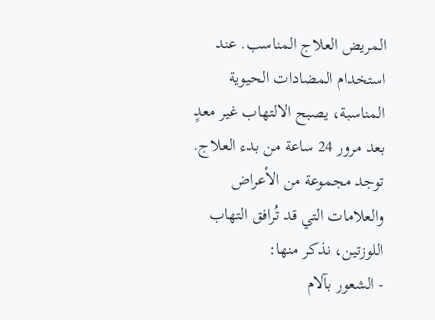المريض العلاج المناسب. عند استخدام المضادات الحيوية المناسبة، يصبح الالتهاب غير معدٍ بعد مرور 24 ساعة من بدء العلاج.
توجد مجموعة من الأعراض والعلامات التي قد تُرافق التهاب اللوزتين، نذكر منها:
- الشعور بآلام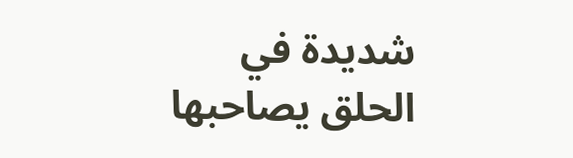شديدة في الحلق يصاحبها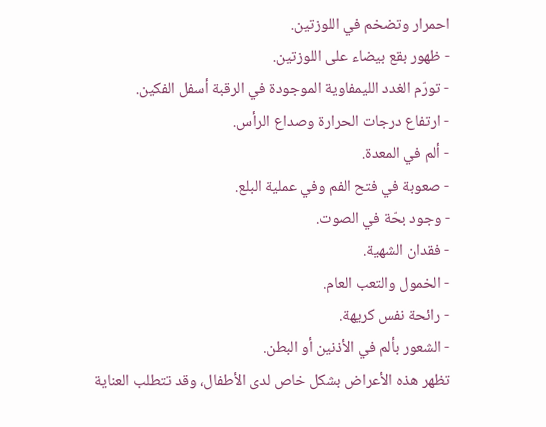احمرار وتضخم في اللوزتين.
- ظهور بقع بيضاء على اللوزتين.
- تورّم الغدد الليمفاوية الموجودة في الرقبة أسفل الفكين.
- ارتفاع درجات الحرارة وصداع الرأس.
- ألم في المعدة.
- صعوبة في فتح الفم وفي عملية البلع.
- وجود بحّة في الصوت.
- فقدان الشهية.
- الخمول والتعب العام.
- رائحة نفس كريهة.
- الشعور بألم في الأذنين أو البطن.
تظهر هذه الأعراض بشكل خاص لدى الأطفال، وقد تتطلب العناية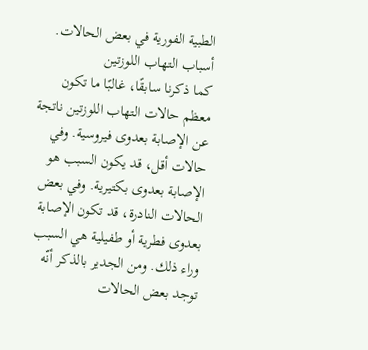الطبية الفورية في بعض الحالات.
أسباب التهاب اللوزتين
كما ذكرنا سابقًا، غالبًا ما تكون معظم حالات التهاب اللوزتين ناتجة عن الإصابة بعدوى فيروسية. وفي حالات أقل، قد يكون السبب هو الإصابة بعدوى بكتيرية. وفي بعض الحالات النادرة، قد تكون الإصابة بعدوى فطرية أو طفيلية هي السبب وراء ذلك. ومن الجدير بالذكر أنّه توجد بعض الحالات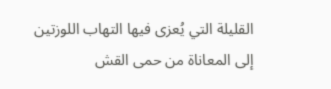القليلة التي يُعزى فيها التهاب اللوزتين إلى المعاناة من حمى القش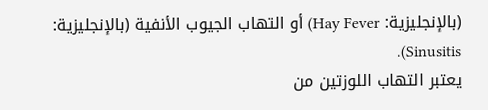(بالإنجليزية: Hay Fever) أو التهاب الجيوب الأنفية (بالإنجليزية: Sinusitis).
يعتبر التهاب اللوزتين من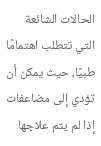الحالات الشائعة التي تتطلب اهتمامًا طبيًا، حيث يمكن أن تؤدي إلى مضاعفات إذا لم يتم علاجها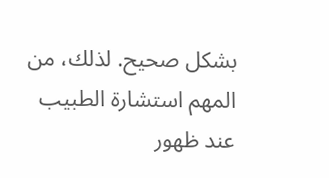بشكل صحيح. لذلك، من المهم استشارة الطبيب عند ظهور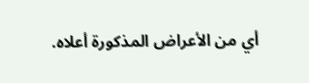أي من الأعراض المذكورة أعلاه.